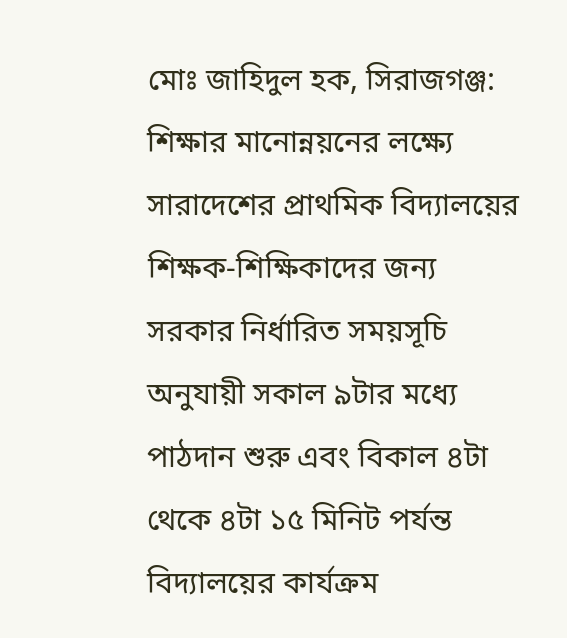মোঃ জাহিদুল হক, সিরাজগঞ্জ: শিক্ষার মানোন্নয়নের লক্ষ্যে সারাদেশের প্রাথমিক বিদ্যালয়ের শিক্ষক-শিক্ষিকাদের জন্য সরকার নির্ধারিত সময়সূচি অনুযায়ী সকাল ৯টার মধ্যে পাঠদান শুরু এবং বিকাল ৪টা থেকে ৪টা ১৫ মিনিট পর্যন্ত বিদ্যালয়ের কার্যক্রম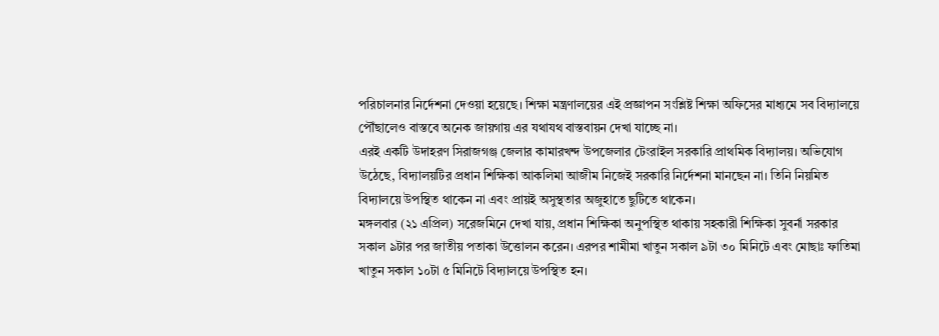পরিচালনার নির্দেশনা দেওয়া হয়েছে। শিক্ষা মন্ত্রণালয়ের এই প্রজ্ঞাপন সংশ্লিষ্ট শিক্ষা অফিসের মাধ্যমে সব বিদ্যালয়ে পৌঁছালেও বাস্তবে অনেক জায়গায় এর যথাযথ বাস্তবায়ন দেখা যাচ্ছে না।
এরই একটি উদাহরণ সিরাজগঞ্জ জেলার কামারখন্দ উপজেলার টেংরাইল সরকারি প্রাথমিক বিদ্যালয়। অভিযোগ উঠেছে, বিদ্যালয়টির প্রধান শিক্ষিকা আকলিমা আজীম নিজেই সরকারি নির্দেশনা মানছেন না। তিনি নিয়মিত বিদ্যালয়ে উপস্থিত থাকেন না এবং প্রায়ই অসুস্থতার অজুহাতে ছুটিতে থাকেন।
মঙ্গলবার (২১ এপ্রিল) সরেজমিনে দেখা যায়, প্রধান শিক্ষিকা অনুপস্থিত থাকায় সহকারী শিক্ষিকা সুবর্না সরকার সকাল ৯টার পর জাতীয় পতাকা উত্তোলন করেন। এরপর শামীমা খাতুন সকাল ৯টা ৩০ মিনিটে এবং মোছাঃ ফাতিমা খাতুন সকাল ১০টা ৫ মিনিটে বিদ্যালয়ে উপস্থিত হন।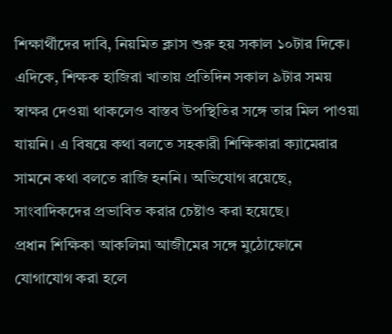শিক্ষার্থীদের দাবি, নিয়মিত ক্লাস শুরু হয় সকাল ১০টার দিকে।
এদিকে, শিক্ষক হাজিরা খাতায় প্রতিদিন সকাল ৯টার সময় স্বাক্ষর দেওয়া থাকলেও বাস্তব উপস্থিতির সঙ্গে তার মিল পাওয়া যায়নি। এ বিষয়ে কথা বলতে সহকারী শিক্ষিকারা ক্যামেরার সামনে কথা বলতে রাজি হননি। অভিযোগ রয়েছে, সাংবাদিকদের প্রভাবিত করার চেষ্টাও করা হয়েছে।
প্রধান শিক্ষিকা আকলিমা আজীমের সঙ্গে মুঠোফোনে যোগাযোগ করা হলে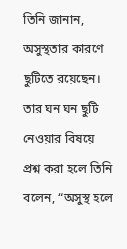তিনি জানান, অসুস্থতার কারণে ছুটিতে রয়েছেন। তার ঘন ঘন ছুটি নেওয়ার বিষয়ে প্রশ্ন করা হলে তিনি বলেন, “অসুস্থ হলে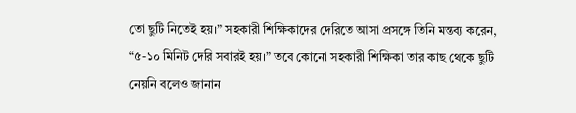তো ছুটি নিতেই হয়।” সহকারী শিক্ষিকাদের দেরিতে আসা প্রসঙ্গে তিনি মন্তব্য করেন, “৫-১০ মিনিট দেরি সবারই হয়।” তবে কোনো সহকারী শিক্ষিকা তার কাছ থেকে ছুটি নেয়নি বলেও জানান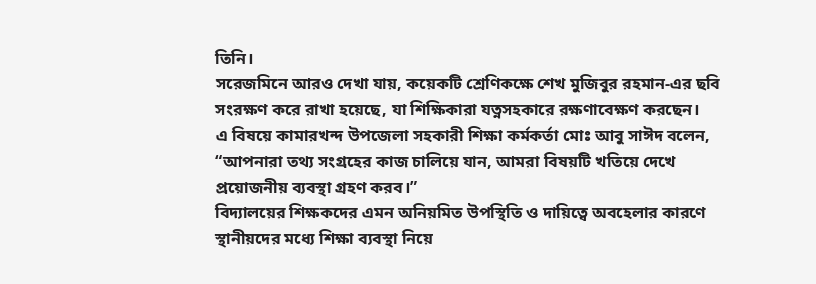তিনি।
সরেজমিনে আরও দেখা যায়, কয়েকটি শ্রেণিকক্ষে শেখ মুজিবুর রহমান-এর ছবি সংরক্ষণ করে রাখা হয়েছে, যা শিক্ষিকারা যত্নসহকারে রক্ষণাবেক্ষণ করছেন।
এ বিষয়ে কামারখন্দ উপজেলা সহকারী শিক্ষা কর্মকর্তা মোঃ আবু সাঈদ বলেন, “আপনারা তথ্য সংগ্রহের কাজ চালিয়ে যান, আমরা বিষয়টি খতিয়ে দেখে প্রয়োজনীয় ব্যবস্থা গ্রহণ করব।”
বিদ্যালয়ের শিক্ষকদের এমন অনিয়মিত উপস্থিতি ও দায়িত্বে অবহেলার কারণে স্থানীয়দের মধ্যে শিক্ষা ব্যবস্থা নিয়ে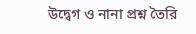উদ্বেগ ও নানা প্রশ্ন তৈরি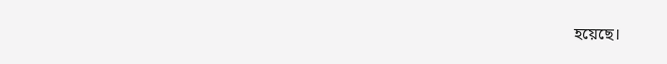হয়েছে।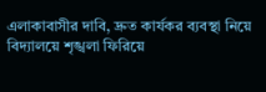এলাকাবাসীর দাবি, দ্রুত কার্যকর ব্যবস্থা নিয়ে বিদ্যালয়ে শৃঙ্খলা ফিরিয়ে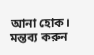আনা হোক।
মন্তব্য করুন